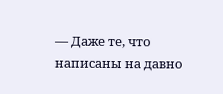— Даже те, что написаны на давно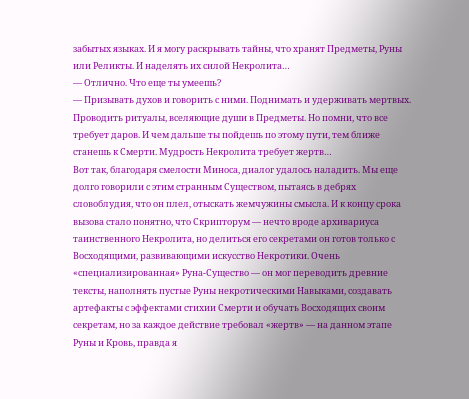забытых языках. И я могу раскрывать тайны, что хранят Предметы, Руны или Реликты. И наделять их силой Некролита…
— Отлично. Что еще ты умеешь?
— Призывать духов и говорить с ними. Поднимать и удерживать мертвых. Проводить ритуалы, вселяющие души в Предметы. Но помни, что все требует даров. И чем дальше ты пойдешь по этому пути, тем ближе станешь к Смерти. Мудрость Некролита требует жертв…
Вот так, благодаря смелости Миноса, диалог удалось наладить. Мы еще долго говорили с этим странным Существом, пытаясь в дебрях словоблудия, что он плел, отыскать жемчужины смысла. И к концу срока вызова стало понятно, что Скрипторум — нечто вроде архивариуса таинственного Некролита, но делиться его секретами он готов только с Восходящими, развивающими искусство Некротики. Очень «специализированная» Руна-Существо — он мог переводить древние тексты, наполнять пустые Руны некротическими Навыками, создавать артефакты с эффектами стихии Смерти и обучать Восходящих своим секретам, но за каждое действие требовал «жертв» — на данном этапе Руны и Кровь, правда я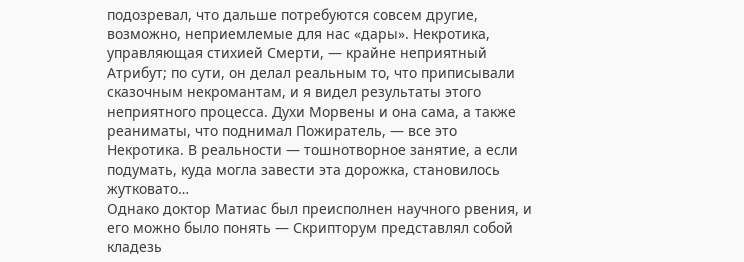подозревал, что дальше потребуются совсем другие, возможно, неприемлемые для нас «дары». Некротика, управляющая стихией Смерти, — крайне неприятный Атрибут; по сути, он делал реальным то, что приписывали сказочным некромантам, и я видел результаты этого неприятного процесса. Духи Морвены и она сама, а также реаниматы, что поднимал Пожиратель, — все это Некротика. В реальности — тошнотворное занятие, а если подумать, куда могла завести эта дорожка, становилось жутковато…
Однако доктор Матиас был преисполнен научного рвения, и его можно было понять — Скрипторум представлял собой кладезь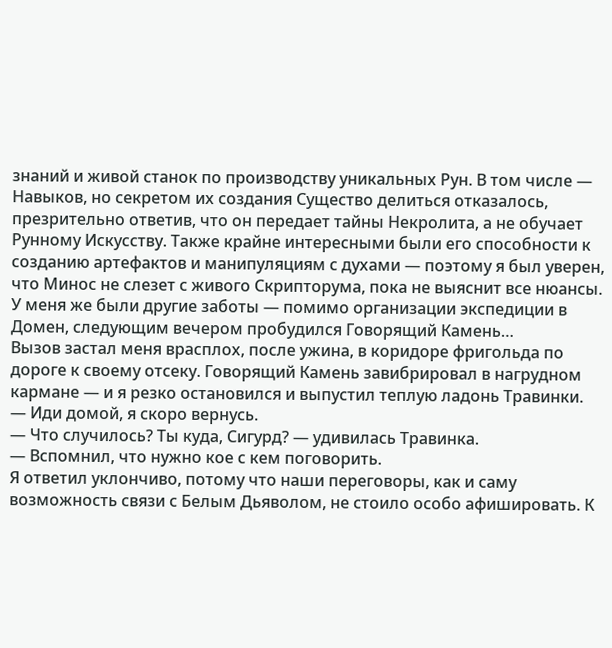знаний и живой станок по производству уникальных Рун. В том числе — Навыков, но секретом их создания Существо делиться отказалось, презрительно ответив, что он передает тайны Некролита, а не обучает Рунному Искусству. Также крайне интересными были его способности к созданию артефактов и манипуляциям с духами — поэтому я был уверен, что Минос не слезет с живого Скрипторума, пока не выяснит все нюансы.
У меня же были другие заботы — помимо организации экспедиции в Домен, следующим вечером пробудился Говорящий Камень…
Вызов застал меня врасплох, после ужина, в коридоре фригольда по дороге к своему отсеку. Говорящий Камень завибрировал в нагрудном кармане — и я резко остановился и выпустил теплую ладонь Травинки.
— Иди домой, я скоро вернусь.
— Что случилось? Ты куда, Сигурд? — удивилась Травинка.
— Вспомнил, что нужно кое с кем поговорить.
Я ответил уклончиво, потому что наши переговоры, как и саму возможность связи с Белым Дьяволом, не стоило особо афишировать. К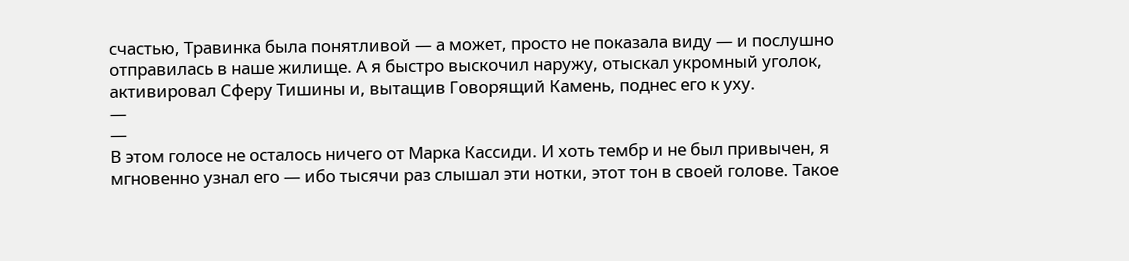счастью, Травинка была понятливой — а может, просто не показала виду — и послушно отправилась в наше жилище. А я быстро выскочил наружу, отыскал укромный уголок, активировал Сферу Тишины и, вытащив Говорящий Камень, поднес его к уху.
—
—
В этом голосе не осталось ничего от Марка Кассиди. И хоть тембр и не был привычен, я мгновенно узнал его — ибо тысячи раз слышал эти нотки, этот тон в своей голове. Такое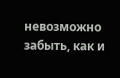невозможно забыть, как и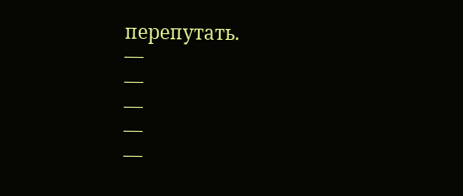перепутать.
—
—
—
—
—